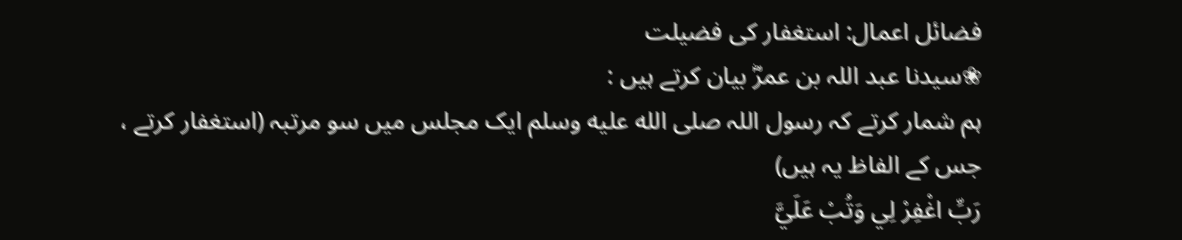فضائل اعمال: استغفار کی فضیلت
❀سیدنا عبد اللہ بن عمرؓ بیان کرتے ہیں :
ہم شمار کرتے کہ رسول اللہ صلى الله عليه وسلم ایک مجلس میں سو مرتبہ (استغفار کرتے ، جس کے الفاظ یہ ہیں)
رَبِّ اغْفِرْ لِي وَتُبْ عَلَيَّ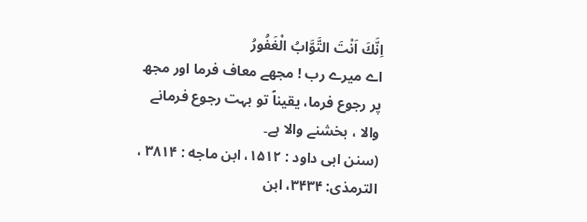اِنَّكَ اَنْتَ التَّوَّابُ الْغَفُورُ
اے میرے رب ! مجھے معاف فرما اور مجھ پر رجوع فرما، یقیناً تو بہت رجوع فرمانے والا ، بخشنے والا ہے۔
(سنن ابی داود : ۱۵۱۲، ابن ماجه : ۳۸۱۴ ، الترمذی: ۳۴۳۴، ابن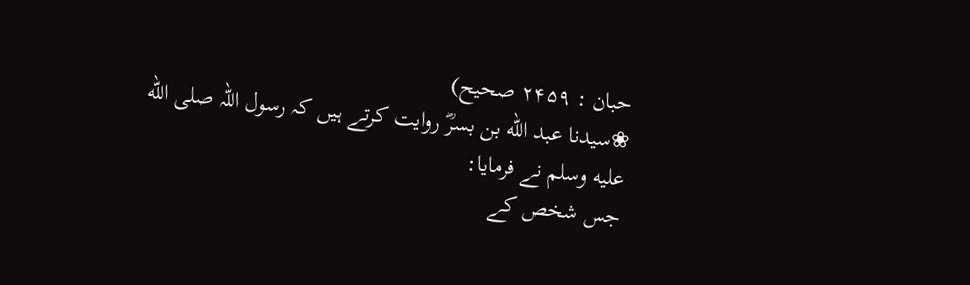حبان : ۲۴۵۹ صحیح)
❀سیدنا عبد الله بن بسرؓ روایت کرتے ہیں کہ رسول اللہ صلى الله عليه وسلم نے فرمایا:
جس شخص کے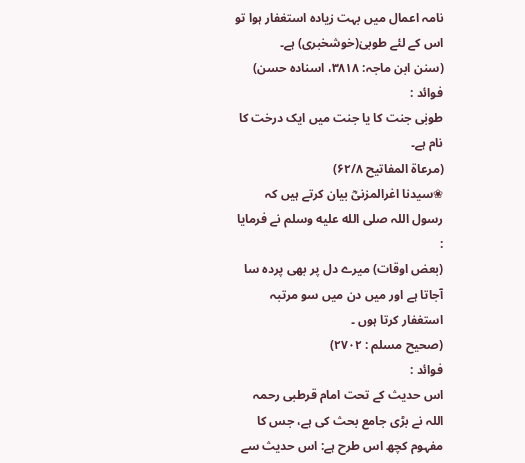نامہ اعمال میں بہت زیادہ استغفار ہوا تو اس کے لئے طوبیٰ(خوشخبری) ہے۔
(سنن ابن ماجہ: ۳۸۱۸، اسناده حسن)
فوائد :
طوبٰی جنت کا یا جنت میں ایک درخت کا نام ہے۔
(مرعاۃ المفاتیح ۶۲/۸)
❀سیدنا اغرالمزنیؓ بیان کرتے ہیں کہ رسول اللہ صلى الله عليه وسلم نے فرمایا :
(بعض اوقات) میرے دل پر بھی پردہ سا آجاتا ہے اور میں دن میں سو مرتبہ استغفار کرتا ہوں ۔
(صحیح مسلم : ۲۷۰۲)
فوائد :
اس حدیث کے تحت امام قرطبی رحمہ اللہ نے بڑی جامع بحث کی ہے، جس کا مفہوم کچھ اس طرح ہے: اس حدیث سے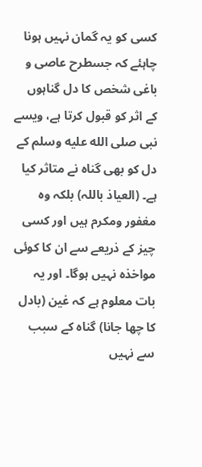کسی کو یہ گمان نہیں ہونا چاہئے کہ جسطرح عاصی و باغی شخص کا دل گناہوں کے اثر کو قبول کرتا ہے، ویسے نبی صلى الله عليه وسلم کے دل کو بھی گناہ نے متاثر کیا ہے۔ (العیاذ باللہ) بلکہ وہ مغفور ومکرم ہیں اور کسی چیز کے ذریعے سے ان کا کوئی مواخذہ نہیں ہوگا۔ اور یہ بات معلوم ہے کہ غین (بادل کا چھا جانا) گناہ کے سبب سے نہیں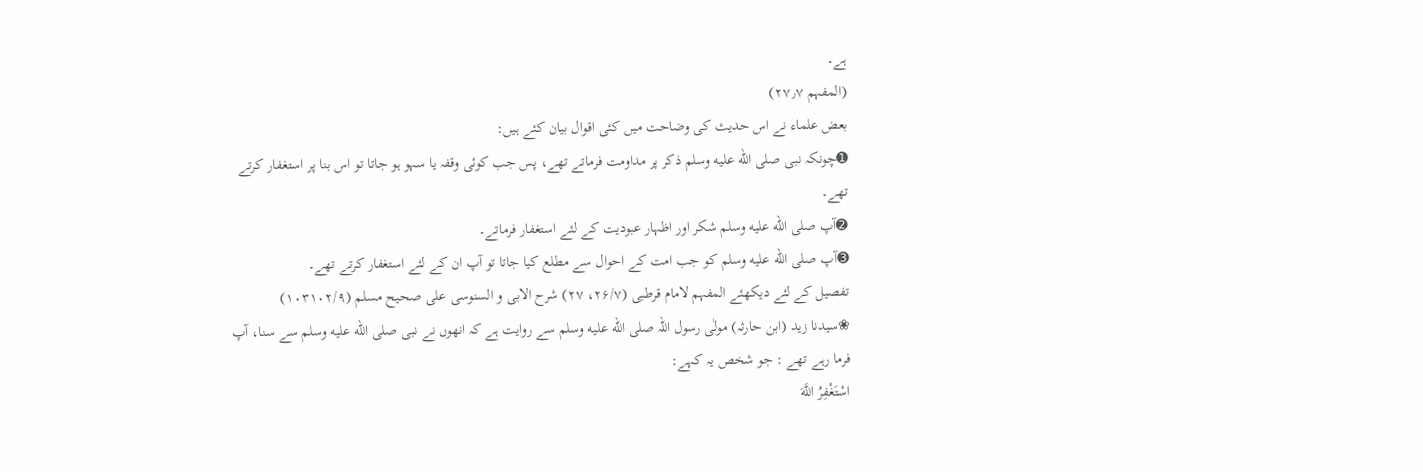ہے۔
(المفہم ۲۷٫۷)
بعض علماء نے اس حدیث کی وضاحت میں کئی اقوال بیان کئے ہیں:
➊چونکہ نبی صلى الله عليه وسلم ذکر پر مداومت فرماتے تھے، پس جب کوئی وقفہ یا سہو ہو جاتا تو اس بنا پر استغفار کرتے تھے۔
➋آپ صلى الله عليه وسلم شکر اور اظہار عبودیت کے لئے استغفار فرماتے۔
➌آپ صلى الله عليه وسلم کو جب امت کے احوال سے مطلع کیا جاتا تو آپ ان کے لئے استغفار کرتے تھے۔
تفصیل کے لئے دیکھئے المفہم لامام قرطبی (۲۶/۷، ۲۷) شرح الابی و السنوسی علی صحیح مسلم (۱۰۳۱۰۲/۹)
❀سیدنا زید (ابن حارثہ) مولٰی رسول اللہ صلى الله عليه وسلم سے روایت ہے کہ انھوں نے نبی صلى الله عليه وسلم سے سنا، آپ فرما رہے تھے : جو شخص یہ کہے:
اسْتَغْفِرُ اللَّهَ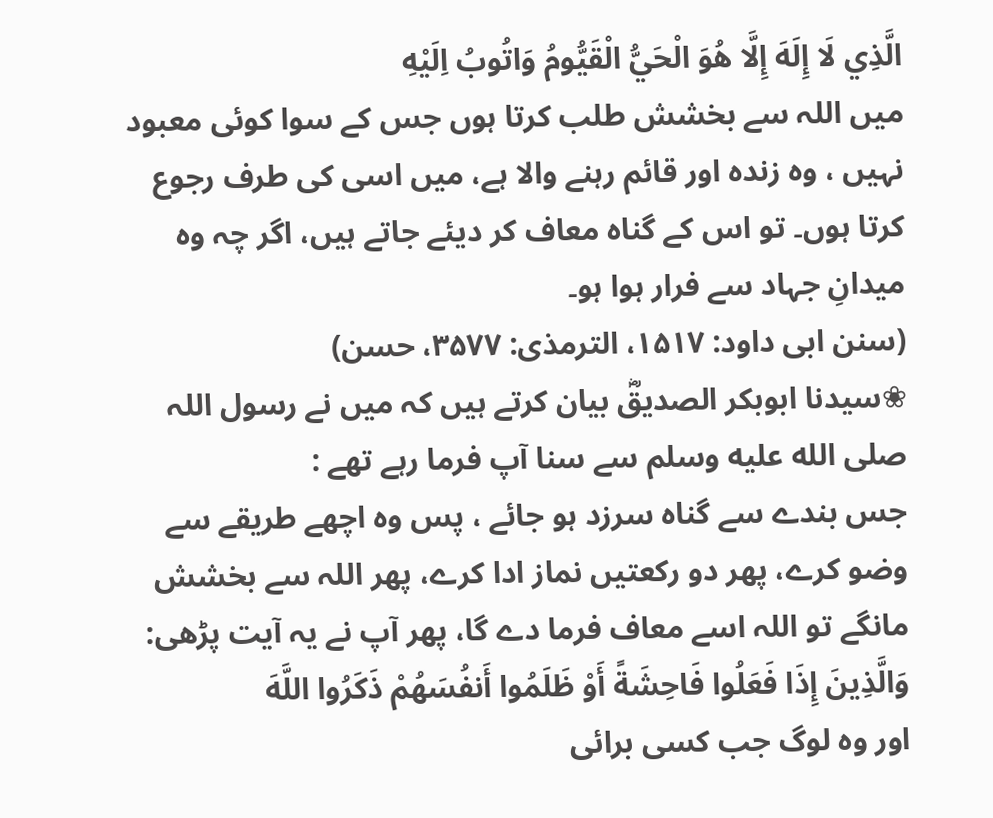الَّذِي لَا إِلَهَ إِلَّا هُوَ الْحَيُّ الْقَيُّومُ وَاتُوبُ اِلَيْهِ
میں اللہ سے بخشش طلب کرتا ہوں جس کے سوا کوئی معبود نہیں ، وہ زندہ اور قائم رہنے والا ہے، میں اسی کی طرف رجوع کرتا ہوں۔ تو اس کے گناہ معاف کر دیئے جاتے ہیں، اگر چہ وہ میدانِ جہاد سے فرار ہوا ہو۔
(سنن ابی داود: ۱۵۱۷، الترمذی: ۳۵۷۷، حسن)
❀سیدنا ابوبکر الصدیقؓ بیان کرتے ہیں کہ میں نے رسول اللہ صلى الله عليه وسلم سے سنا آپ فرما رہے تھے :
جس بندے سے گناہ سرزد ہو جائے ، پس وہ اچھے طریقے سے وضو کرے، پھر دو رکعتیں نماز ادا کرے، پھر اللہ سے بخشش مانگے تو اللہ اسے معاف فرما دے گا، پھر آپ نے یہ آیت پڑھی:
وَالَّذِينَ إِذَا فَعَلُوا فَاحِشَةً أَوْ ظَلَمُوا أَنفُسَهُمْ ذَكَرُوا اللَّهَ
اور وہ لوگ جب کسی برائی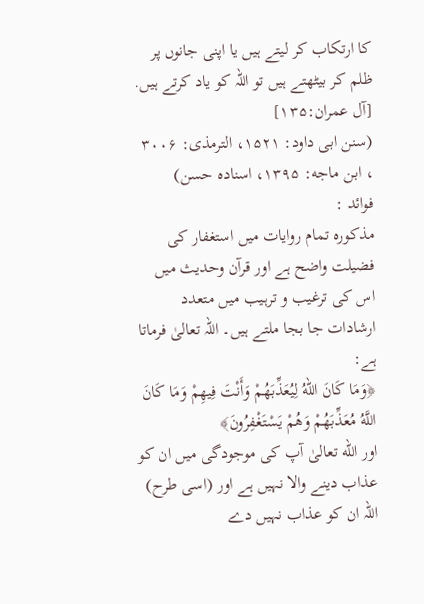کا ارتکاب کر لیتے ہیں یا اپنی جانوں پر ظلم کر بیٹھتے ہیں تو اللہ کو یاد کرتے ہیں.
[آل عمران:۱۳۵]
(سنن ابی داود: ۱۵۲۱، الترمذی: ۳۰۰۶ ، ابن ماجه: ۱۳۹۵، اسناده حسن)
فوائد :
مذکورہ تمام روایات میں استغفار کی فضیلت واضح ہے اور قرآن وحدیث میں اس کی ترغیب و ترہیب میں متعدد ارشادات جا بجا ملتے ہیں۔ اللہ تعالیٰ فرماتا ہے:
﴿وَمَا كَانَ اللهُ لِيُعَذِّبَهُمْ وَأَنْتَ فِيهِمْ وَمَا كَانَ اللَّهُ مُعَذِّبَهُمْ وَهُمْ يَسْتَغْفِرُونَ﴾
اور الله تعالیٰ آپ کی موجودگی میں ان کو عذاب دینے والا نہیں ہے اور (اسی طرح) اللہ ان کو عذاب نہیں دے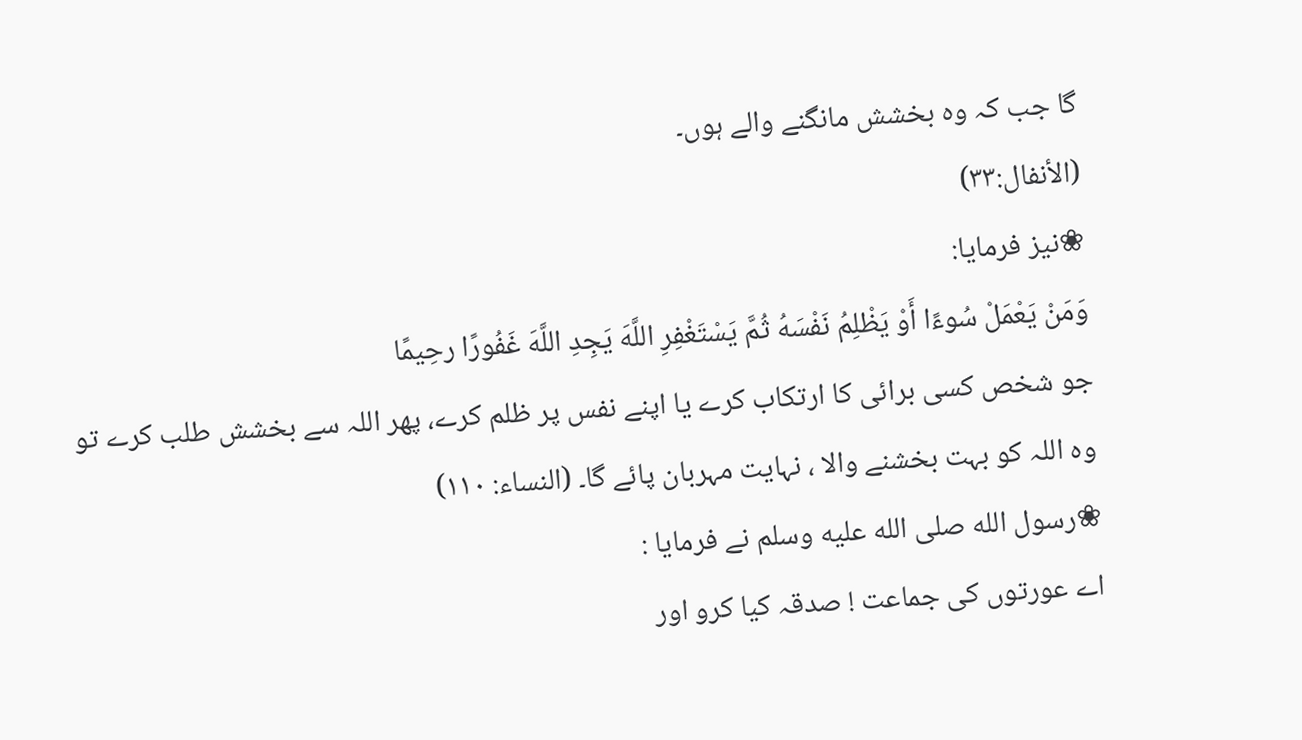گا جب کہ وہ بخشش مانگنے والے ہوں۔
(الأنفال:۳۳)
❀نیز فرمایا:
وَمَنْ يَعْمَلْ سُوءًا أَوْ يَظْلِمُ نَفْسَهُ ثُمَّ يَسْتَغْفِرِ اللَّهَ يَجِدِ اللَّهَ غَفُورًا رحِيمًا
جو شخص کسی برائی کا ارتکاب کرے یا اپنے نفس پر ظلم کرے، پھر اللہ سے بخشش طلب کرے تو وہ اللہ کو بہت بخشنے والا ، نہایت مہربان پائے گا۔ (النساء: ۱۱۰)
❀رسول الله صلى الله عليه وسلم نے فرمایا :
اے عورتوں کی جماعت ! صدقہ کیا کرو اور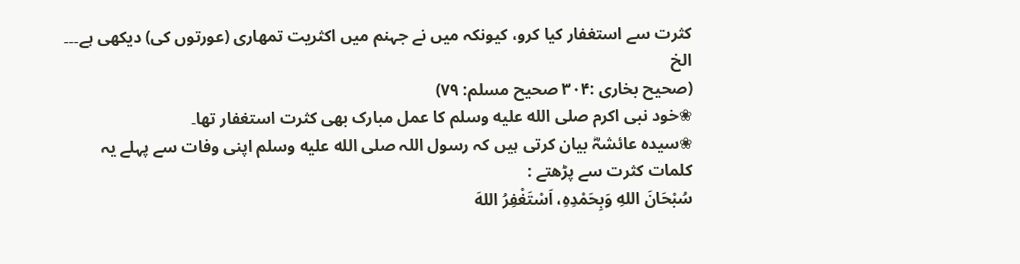کثرت سے استغفار کیا کرو، کیونکہ میں نے جہنم میں اکثریت تمھاری (عورتوں کی) دیکھی ہے۔۔۔ الخ
(صحیح بخاری :۳۰۴ صحیح مسلم: ۷۹)
❀خود نبی اکرم صلى الله عليه وسلم کا عمل مبارک بھی کثرت استغفار تھا۔
❀سیدہ عائشہؓ بیان کرتی ہیں کہ رسول اللہ صلى الله عليه وسلم اپنی وفات سے پہلے یہ کلمات کثرت سے پڑھتے :
سُبْحَانَ اللهِ وَبِحَمْدِهِ، اَسْتَغْفِرُ اللهَ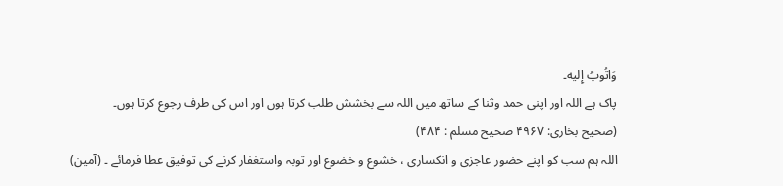وَاتُوبُ إِليه۔
پاک ہے اللہ اور اپنی حمد وثنا کے ساتھ میں اللہ سے بخشش طلب کرتا ہوں اور اس کی طرف رجوع کرتا ہوں۔
(صحیح بخاری: ۴۹۶۷ صحیح مسلم : ۴۸۴)
اللہ ہم سب کو اپنے حضور عاجزی و انکساری ، خشوع و خضوع اور توبہ واستغفار کرنے کی توفیق عطا فرمائے ۔ (آمین)